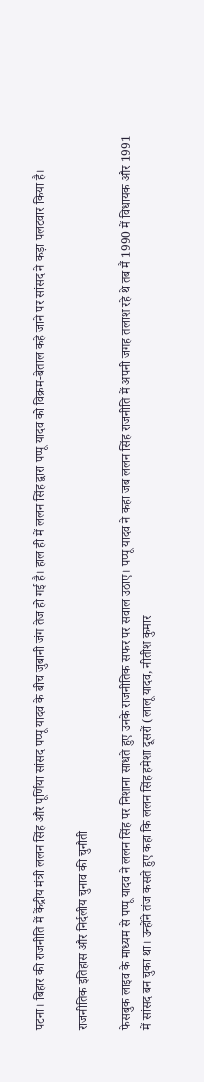पटना। बिहार की राजनीति में केंद्रीय मंत्री ललन सिंह और पूर्णिया सांसद पप्पू यादव के बीच जुबानी जंग तेज हो गई है। हाल ही में ललन सिंह द्वारा पप्पू यादव को विक्रम-बेताल कहे जाने पर सांसद ने कड़ा पलटवार किया है।

राजनीतिक इतिहास और निर्दलीय चुनाव की चुनौती

फेसबुक लाइव के माध्यम से पप्पू यादव ने ललन सिंह पर निशाना साधते हुए उनके राजनीतिक सफर पर सवाल उठाए। पप्पू यादव ने कहा जब ललन सिंह राजनीति में अपनी जगह तलाश रहे थे तब मैं 1990 में विधायक और 1991 में सांसद बन चुका था। उन्होंने तंज कसते हुए कहा कि ललन सिंह हमेशा दूसरों (लालू यादव, नीतीश कुमार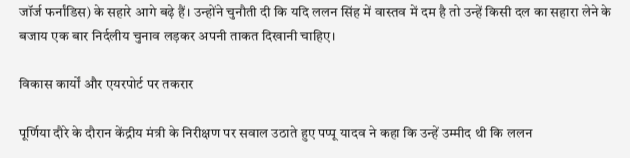जॉर्ज फर्नांडिस) के सहारे आगे बढ़े हैं। उन्होंने चुनौती दी कि यदि ललन सिंह में वास्तव में दम है तो उन्हें किसी दल का सहारा लेने के बजाय एक बार निर्दलीय चुनाव लड़कर अपनी ताकत दिखानी चाहिए।

विकास कार्यों और एयरपोर्ट पर तकरार

पूर्णिया दौरे के दौरान केंद्रीय मंत्री के निरीक्षण पर सवाल उठाते हुए पप्पू यादव ने कहा कि उन्हें उम्मीद थी कि ललन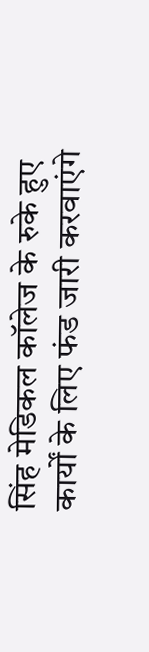सिंह मेडिकल कॉलेज के रुके हुए कार्यों के लिए फंड जारी करवाएंगे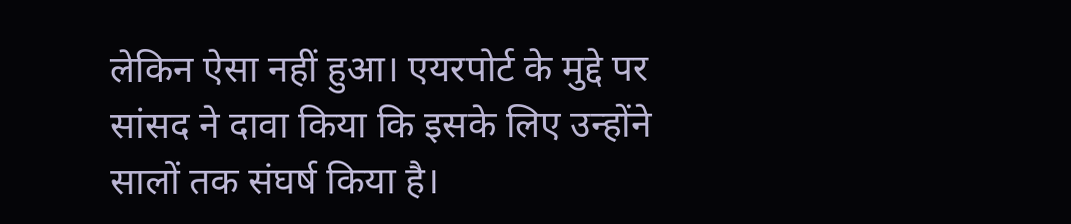लेकिन ऐसा नहीं हुआ। एयरपोर्ट के मुद्दे पर सांसद ने दावा किया कि इसके लिए उन्होंने सालों तक संघर्ष किया है।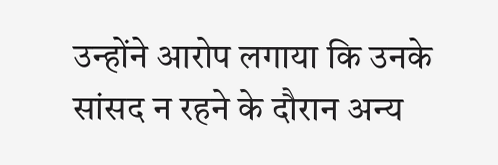उन्होंने आरोप लगाया कि उनके सांसद न रहने के दौरान अन्य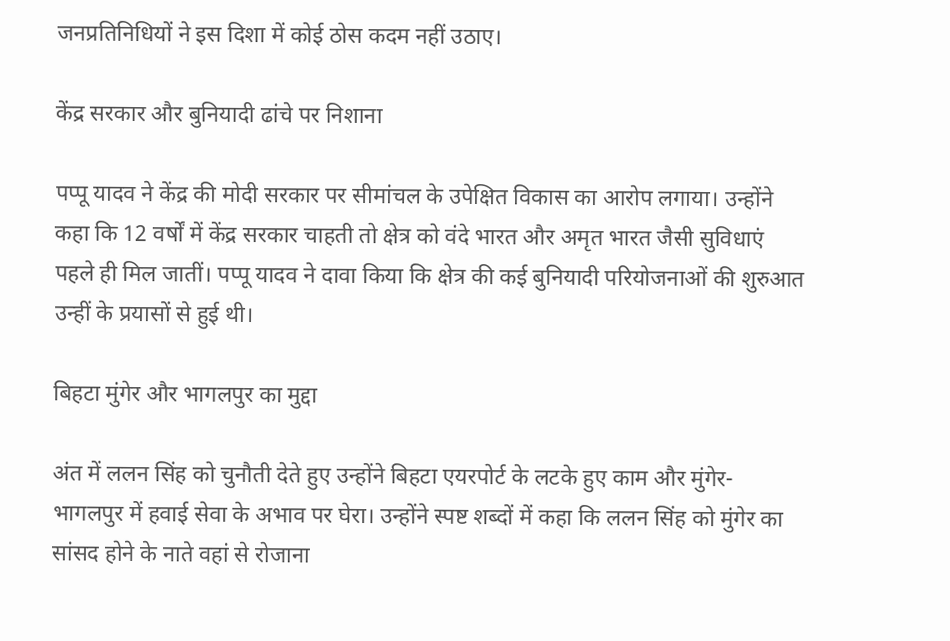जनप्रतिनिधियों ने इस दिशा में कोई ठोस कदम नहीं उठाए।

केंद्र सरकार और बुनियादी ढांचे पर निशाना

पप्पू यादव ने केंद्र की मोदी सरकार पर सीमांचल के उपेक्षित विकास का आरोप लगाया। उन्होंने कहा कि 12 वर्षों में केंद्र सरकार चाहती तो क्षेत्र को वंदे भारत और अमृत भारत जैसी सुविधाएं पहले ही मिल जातीं। पप्पू यादव ने दावा किया कि क्षेत्र की कई बुनियादी परियोजनाओं की शुरुआत उन्हीं के प्रयासों से हुई थी।

बिहटा मुंगेर और भागलपुर का मुद्दा

अंत में ललन सिंह को चुनौती देते हुए उन्होंने बिहटा एयरपोर्ट के लटके हुए काम और मुंगेर-भागलपुर में हवाई सेवा के अभाव पर घेरा। उन्होंने स्पष्ट शब्दों में कहा कि ललन सिंह को मुंगेर का सांसद होने के नाते वहां से रोजाना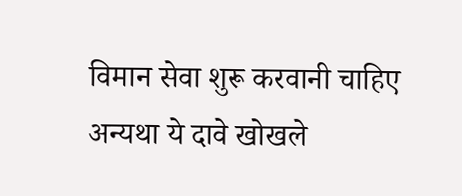विमान सेवा शुरू करवानी चाहिए अन्यथा ये दावे खोखले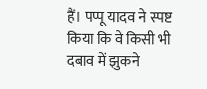हैं। पप्पू यादव ने स्पष्ट किया कि वे किसी भी दबाव में झुकने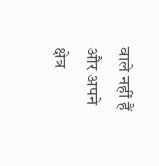वाले नहीं हैं और अपने क्षेत्र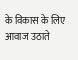के विकास के लिए आवाज उठाते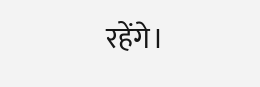रहेंगे।